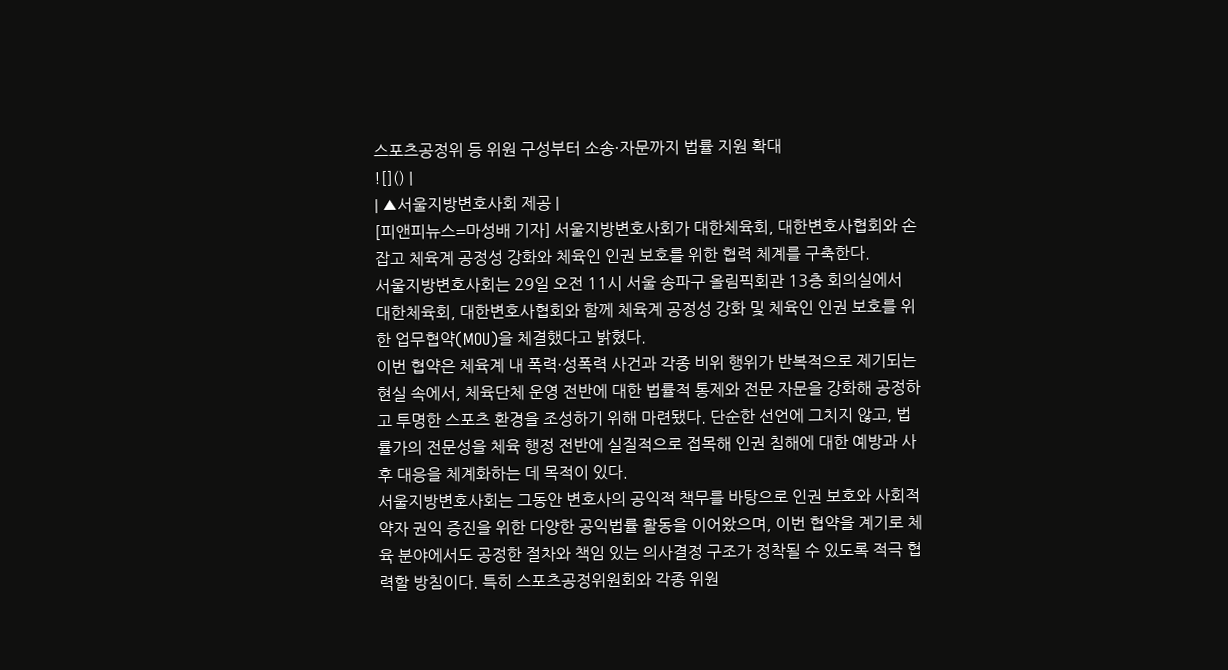스포츠공정위 등 위원 구성부터 소송·자문까지 법률 지원 확대
![]() |
| ▲서울지방변호사회 제공 |
[피앤피뉴스=마성배 기자] 서울지방변호사회가 대한체육회, 대한변호사협회와 손잡고 체육계 공정성 강화와 체육인 인권 보호를 위한 협력 체계를 구축한다.
서울지방변호사회는 29일 오전 11시 서울 송파구 올림픽회관 13층 회의실에서 대한체육회, 대한변호사협회와 함께 체육계 공정성 강화 및 체육인 인권 보호를 위한 업무협약(MOU)을 체결했다고 밝혔다.
이번 협약은 체육계 내 폭력·성폭력 사건과 각종 비위 행위가 반복적으로 제기되는 현실 속에서, 체육단체 운영 전반에 대한 법률적 통제와 전문 자문을 강화해 공정하고 투명한 스포츠 환경을 조성하기 위해 마련됐다. 단순한 선언에 그치지 않고, 법률가의 전문성을 체육 행정 전반에 실질적으로 접목해 인권 침해에 대한 예방과 사후 대응을 체계화하는 데 목적이 있다.
서울지방변호사회는 그동안 변호사의 공익적 책무를 바탕으로 인권 보호와 사회적 약자 권익 증진을 위한 다양한 공익법률 활동을 이어왔으며, 이번 협약을 계기로 체육 분야에서도 공정한 절차와 책임 있는 의사결정 구조가 정착될 수 있도록 적극 협력할 방침이다. 특히 스포츠공정위원회와 각종 위원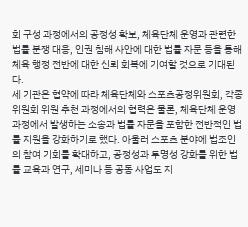회 구성 과정에서의 공정성 확보, 체육단체 운영과 관련한 법률 분쟁 대응, 인권 침해 사안에 대한 법률 자문 등을 통해 체육 행정 전반에 대한 신뢰 회복에 기여할 것으로 기대된다.
세 기관은 협약에 따라 체육단체와 스포츠공정위원회, 각종 위원회 위원 추천 과정에서의 협력은 물론, 체육단체 운영 과정에서 발생하는 소송과 법률 자문을 포함한 전반적인 법률 지원을 강화하기로 했다. 아울러 스포츠 분야에 법조인의 참여 기회를 확대하고, 공정성과 투명성 강화를 위한 법률 교육과 연구, 세미나 등 공동 사업도 지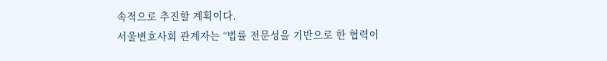속적으로 추진할 계획이다.
서울변호사회 관계자는 “법률 전문성을 기반으로 한 협력이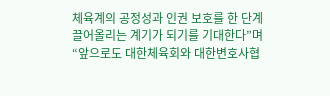체육계의 공정성과 인권 보호를 한 단계 끌어올리는 계기가 되기를 기대한다”며 “앞으로도 대한체육회와 대한변호사협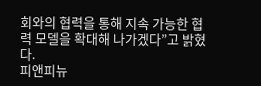회와의 협력을 통해 지속 가능한 협력 모델을 확대해 나가겠다”고 밝혔다.
피앤피뉴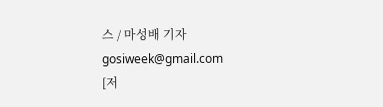스 / 마성배 기자 gosiweek@gmail.com
[저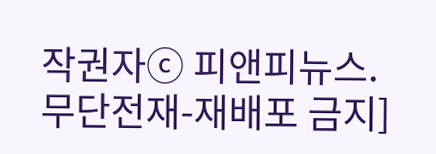작권자ⓒ 피앤피뉴스. 무단전재-재배포 금지]